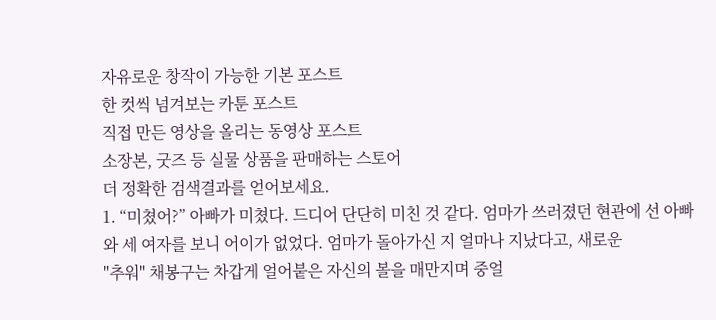자유로운 창작이 가능한 기본 포스트
한 컷씩 넘겨보는 카툰 포스트
직접 만든 영상을 올리는 동영상 포스트
소장본, 굿즈 등 실물 상품을 판매하는 스토어
더 정확한 검색결과를 얻어보세요.
1. “미쳤어?” 아빠가 미쳤다. 드디어 단단히 미친 것 같다. 엄마가 쓰러졌던 현관에 선 아빠와 세 여자를 보니 어이가 없었다. 엄마가 돌아가신 지 얼마나 지났다고, 새로운
"추워" 채봉구는 차갑게 얼어붙은 자신의 볼을 매만지며 중얼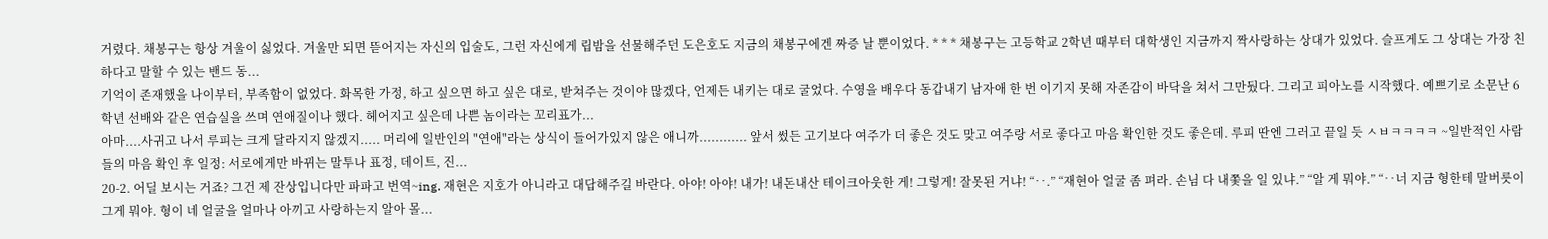거렸다. 채봉구는 항상 겨울이 싫었다. 겨울만 되면 뜯어지는 자신의 입술도, 그런 자신에게 립밤을 선물해주던 도은호도 지금의 채봉구에겐 짜증 날 뿐이었다. * * * 채봉구는 고등학교 2학년 때부터 대학생인 지금까지 짝사랑하는 상대가 있었다. 슬프게도 그 상대는 가장 친하다고 말할 수 있는 밴드 동...
기억이 존재했을 나이부터, 부족함이 없었다. 화목한 가정, 하고 싶으면 하고 싶은 대로, 받쳐주는 것이야 많겠다, 언제든 내키는 대로 굴었다. 수영을 배우다 동갑내기 남자애 한 번 이기지 못해 자존감이 바닥을 쳐서 그만뒀다. 그리고 피아노를 시작했다. 예쁘기로 소문난 6학년 선배와 같은 연습실을 쓰며 연애질이나 했다. 헤어지고 싶은데 나쁜 놈이라는 꼬리표가...
아마....사귀고 나서 루피는 크게 달라지지 않겠지..... 머리에 일반인의 "연애"라는 상식이 들어가있지 않은 애니까............ 앞서 썼든 고기보다 여주가 더 좋은 것도 맞고 여주랑 서로 좋다고 마음 확인한 것도 좋은데. 루피 딴엔 그러고 끝일 듯 ㅅㅂㅋㅋㅋㅋ ~일반적인 사람들의 마음 확인 후 일정: 서로에게만 바뀌는 말투나 표정, 데이트, 진...
20-2. 어딜 보시는 거죠? 그건 제 잔상입니다만 파파고 번역~ing. 재현은 지호가 아니라고 대답해주길 바란다. 아야! 아야! 내가! 내돈내산 테이크아웃한 게! 그렇게! 잘못된 거냐! “‥.” “재현아 얼굴 좀 펴라. 손님 다 내쫓을 일 있냐.” “알 게 뭐야.” “‥너 지금 형한테 말버릇이 그게 뭐야. 형이 네 얼굴을 얼마나 아끼고 사랑하는지 알아 몰...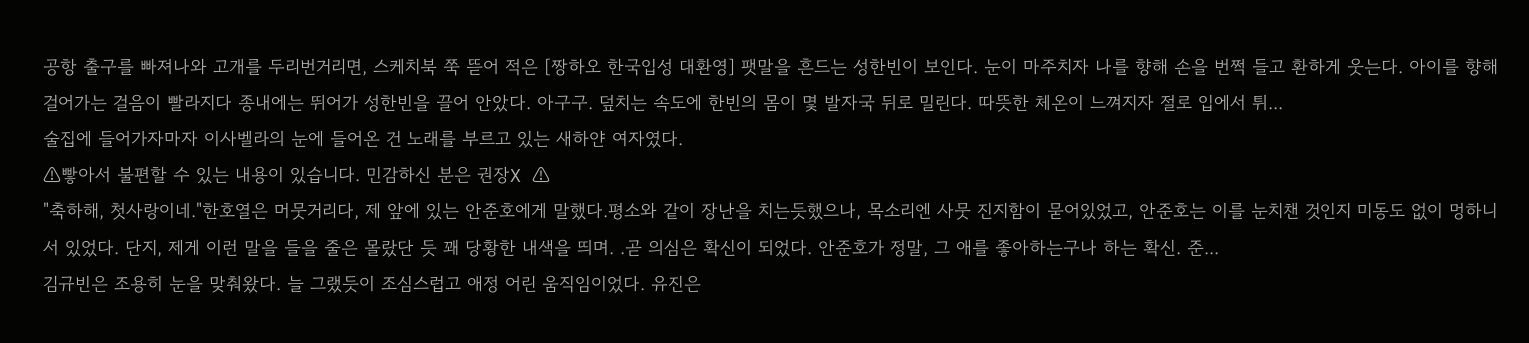공항 출구를 빠져나와 고개를 두리번거리면, 스케치북 쭉 뜯어 적은 [짱하오 한국입성 대환영] 팻말을 흔드는 성한빈이 보인다. 눈이 마주치자 나를 향해 손을 번쩍 들고 환하게 웃는다. 아이를 향해 걸어가는 걸음이 빨라지다 종내에는 뛰어가 성한빈을 끌어 안았다. 아구구. 덮치는 속도에 한빈의 몸이 몇 발자국 뒤로 밀린다. 따뜻한 체온이 느껴지자 절로 입에서 튀...
술집에 들어가자마자 이사벨라의 눈에 들어온 건 노래를 부르고 있는 새하얀 여자였다.
⚠빻아서 불편할 수 있는 내용이 있습니다. 민감하신 분은 권장X ⚠
"축하해, 첫사랑이네."한호열은 머뭇거리다, 제 앞에 있는 안준호에게 말했다.평소와 같이 장난을 치는듯했으나, 목소리엔 사뭇 진지함이 묻어있었고, 안준호는 이를 눈치챈 것인지 미동도 없이 멍하니 서 있었다. 단지, 제게 이런 말을 들을 줄은 몰랐단 듯 꽤 당황한 내색을 띄며. .곧 의심은 확신이 되었다. 안준호가 정말, 그 애를 좋아하는구나 하는 확신. 준...
김규빈은 조용히 눈을 맞춰왔다. 늘 그랬듯이 조심스럽고 애정 어린 움직임이었다. 유진은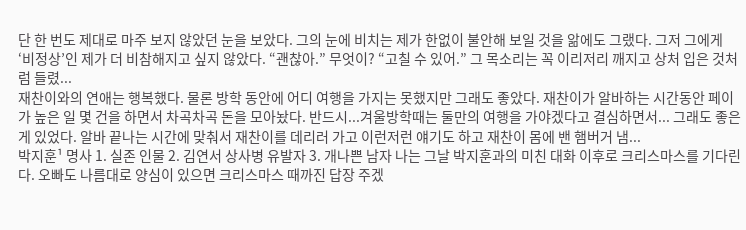단 한 번도 제대로 마주 보지 않았던 눈을 보았다. 그의 눈에 비치는 제가 한없이 불안해 보일 것을 앎에도 그랬다. 그저 그에게 ‘비정상’인 제가 더 비참해지고 싶지 않았다. “괜찮아.” 무엇이? “고칠 수 있어.” 그 목소리는 꼭 이리저리 깨지고 상처 입은 것처럼 들렸...
재찬이와의 연애는 행복했다. 물론 방학 동안에 어디 여행을 가지는 못했지만 그래도 좋았다. 재찬이가 알바하는 시간동안 페이가 높은 일 몇 건을 하면서 차곡차곡 돈을 모아놨다. 반드시...겨울방학때는 둘만의 여행을 가야겠다고 결심하면서... 그래도 좋은게 있었다. 알바 끝나는 시간에 맞춰서 재찬이를 데리러 가고 이런저런 얘기도 하고 재찬이 몸에 밴 햄버거 냄...
박지훈¹ 명사 1. 실존 인물 2. 김연서 상사병 유발자 3. 개나쁜 남자 나는 그날 박지훈과의 미친 대화 이후로 크리스마스를 기다린다. 오빠도 나름대로 양심이 있으면 크리스마스 때까진 답장 주겠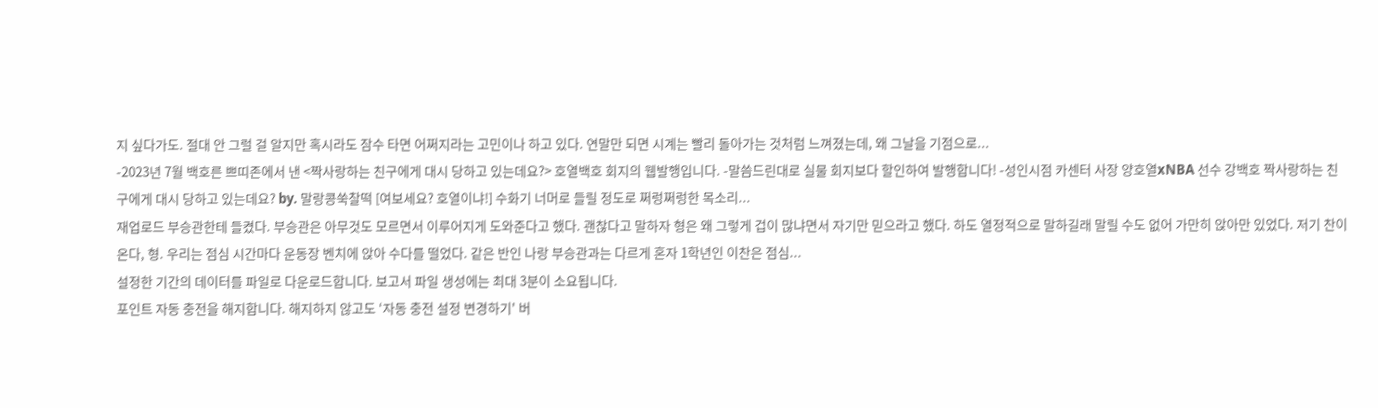지 싶다가도. 절대 안 그럴 걸 알지만 혹시라도 잠수 타면 어쩌지라는 고민이나 하고 있다. 연말만 되면 시계는 빨리 돌아가는 것처럼 느껴졌는데, 왜 그날을 기점으로...
-2023년 7월 백호른 쁘띠존에서 낸 <짝사랑하는 친구에게 대시 당하고 있는데요?> 호열백호 회지의 웹발행입니다. -말씀드린대로 실물 회지보다 할인하여 발행합니다! -성인시점 카센터 사장 양호열xNBA 선수 강백호 짝사랑하는 친구에게 대시 당하고 있는데요? by. 말랑콩쑥찰떡 [여보세요? 호열이냐!] 수화기 너머로 들릴 정도로 쩌렁쩌렁한 목소리...
재업로드 부승관한테 들켰다. 부승관은 아무것도 모르면서 이루어지게 도와준다고 했다. 괜찮다고 말하자 형은 왜 그렇게 겁이 많냐면서 자기만 믿으라고 했다. 하도 열정적으로 말하길래 말릴 수도 없어 가만히 앉아만 있었다. 저기 찬이 온다, 형. 우리는 점심 시간마다 운동장 벤치에 앉아 수다를 떨었다. 같은 반인 나랑 부승관과는 다르게 혼자 1학년인 이찬은 점심...
설정한 기간의 데이터를 파일로 다운로드합니다. 보고서 파일 생성에는 최대 3분이 소요됩니다.
포인트 자동 충전을 해지합니다. 해지하지 않고도 ‘자동 충전 설정 변경하기' 버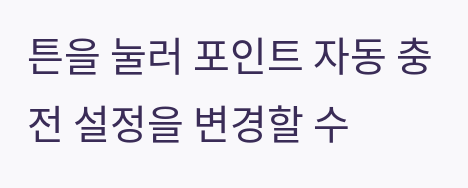튼을 눌러 포인트 자동 충전 설정을 변경할 수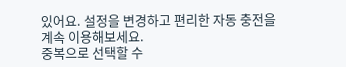있어요. 설정을 변경하고 편리한 자동 충전을 계속 이용해보세요.
중복으로 선택할 수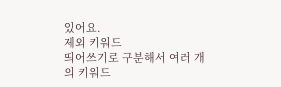있어요.
제외 키워드
띄어쓰기로 구분해서 여러 개의 키워드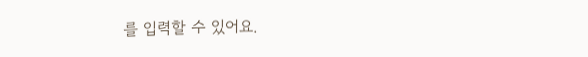를 입력할 수 있어요.